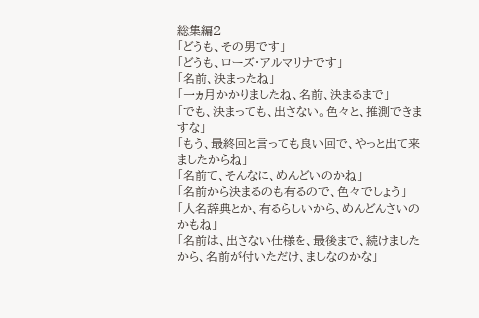総集編2
「どうも、その男です」
「どうも、ローズ・アルマリナです」
「名前、決まったね」
「一ヵ月かかりましたね、名前、決まるまで」
「でも、決まっても、出さない。色々と、推測できますな」
「もう、最終回と言っても良い回で、やっと出て来ましたからね」
「名前て、そんなに、めんどいのかね」
「名前から決まるのも有るので、色々でしょう」
「人名辞典とか、有るらしいから、めんどんさいのかもね」
「名前は、出さない仕様を、最後まで、続けましたから、名前が付いただけ、ましなのかな」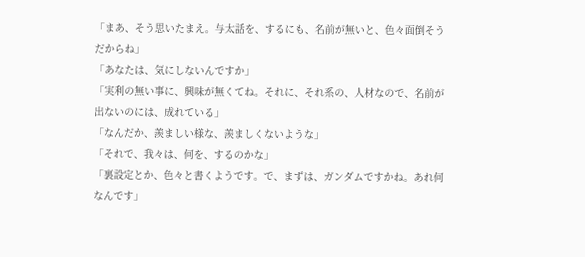「まあ、そう思いたまえ。与太話を、するにも、名前が無いと、色々面倒そうだからね」
「あなたは、気にしないんですか」
「実利の無い事に、興味が無くてね。それに、それ系の、人材なので、名前が出ないのには、成れている」
「なんだか、羨ましい様な、羨ましくないような」
「それで、我々は、何を、するのかな」
「裏設定とか、色々と書くようです。で、まずは、ガンダムですかね。あれ何なんです」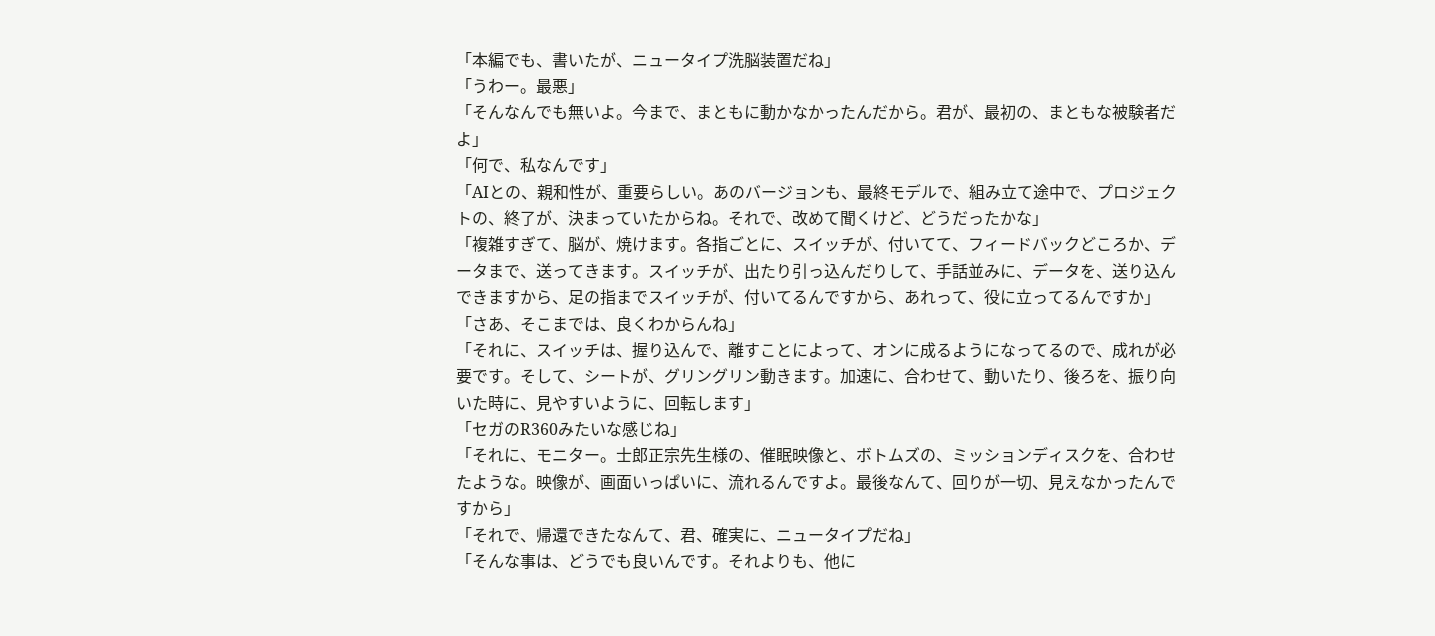「本編でも、書いたが、ニュータイプ洗脳装置だね」
「うわー。最悪」
「そんなんでも無いよ。今まで、まともに動かなかったんだから。君が、最初の、まともな被験者だよ」
「何で、私なんです」
「AIとの、親和性が、重要らしい。あのバージョンも、最終モデルで、組み立て途中で、プロジェクトの、終了が、決まっていたからね。それで、改めて聞くけど、どうだったかな」
「複雑すぎて、脳が、焼けます。各指ごとに、スイッチが、付いてて、フィードバックどころか、データまで、送ってきます。スイッチが、出たり引っ込んだりして、手話並みに、データを、送り込んできますから、足の指までスイッチが、付いてるんですから、あれって、役に立ってるんですか」
「さあ、そこまでは、良くわからんね」
「それに、スイッチは、握り込んで、離すことによって、オンに成るようになってるので、成れが必要です。そして、シートが、グリングリン動きます。加速に、合わせて、動いたり、後ろを、振り向いた時に、見やすいように、回転します」
「セガのR360みたいな感じね」
「それに、モニター。士郎正宗先生様の、催眠映像と、ボトムズの、ミッションディスクを、合わせたような。映像が、画面いっぱいに、流れるんですよ。最後なんて、回りが一切、見えなかったんですから」
「それで、帰還できたなんて、君、確実に、ニュータイプだね」
「そんな事は、どうでも良いんです。それよりも、他に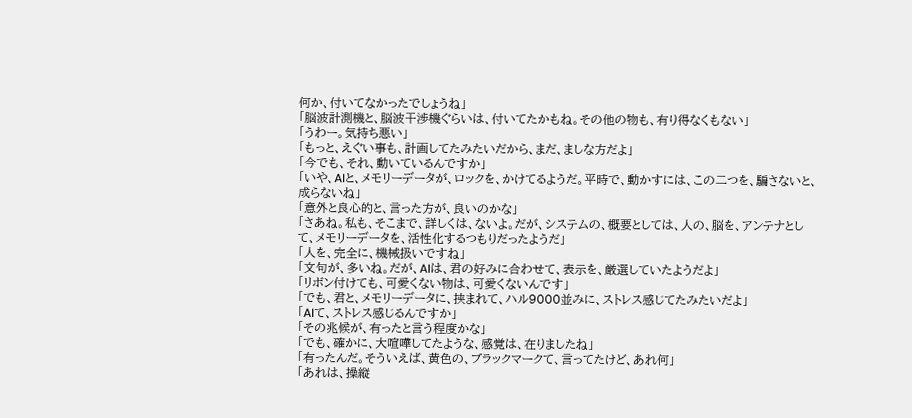何か、付いてなかったでしょうね」
「脳波計測機と、脳波干渉機ぐらいは、付いてたかもね。その他の物も、有り得なくもない」
「うわー。気持ち悪い」
「もっと、えぐい事も、計画してたみたいだから、まだ、ましな方だよ」
「今でも、それ、動いているんですか」
「いや、AIと、メモリーデータが、ロックを、かけてるようだ。平時で、動かすには、この二つを、騙さないと、成らないね」
「意外と良心的と、言った方が、良いのかな」
「さあね。私も、そこまで、詳しくは、ないよ。だが、システムの、概要としては、人の、脳を、アンテナとして、メモリーデータを、活性化するつもりだったようだ」
「人を、完全に、機械扱いですね」
「文句が、多いね。だが、AIは、君の好みに合わせて、表示を、厳選していたようだよ」
「リボン付けても、可愛くない物は、可愛くないんです」
「でも、君と、メモリーデータに、挟まれて、ハル9000並みに、ストレス感じてたみたいだよ」
「AIて、ストレス感じるんですか」
「その兆候が、有ったと言う程度かな」
「でも、確かに、大喧嘩してたような、感覚は、在りましたね」
「有ったんだ。そういえば、黄色の、ブラックマークて、言ってたけど、あれ何」
「あれは、操縦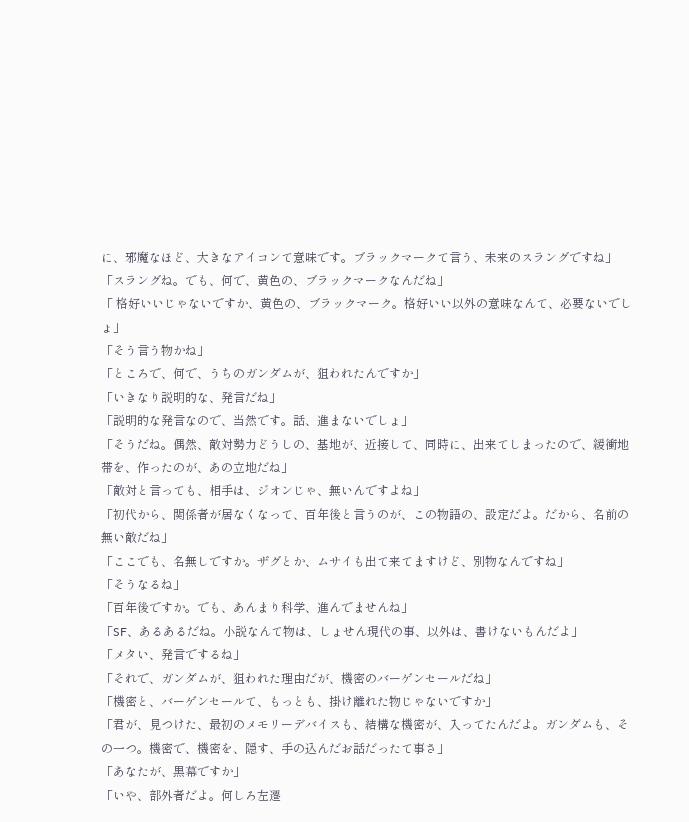に、邪魔なほど、大きなアイコンて意味です。ブラックマークて言う、未来のスラングですね」
「スラングね。でも、何で、黄色の、ブラックマークなんだね」
「 格好いいじゃないですか、黄色の、ブラックマーク。格好いい以外の意味なんて、必要ないでしょ」
「そう言う物かね」
「ところで、何で、うちのガンダムが、狙われたんですか」
「いきなり説明的な、発言だね」
「説明的な発言なので、当然です。話、進まないでしょ」
「そうだね。偶然、敵対勢力どうしの、基地が、近接して、同時に、出来てしまったので、緩衝地帯を、作ったのが、あの立地だね」
「敵対と言っても、相手は、ジオンじゃ、無いんですよね」
「初代から、関係者が居なくなって、百年後と言うのが、この物語の、設定だよ。だから、名前の無い敵だね」
「ここでも、名無しですか。ザグとか、ムサイも出て来てますけど、別物なんですね」
「そうなるね」
「百年後ですか。でも、あんまり科学、進んでませんね」
「SF、あるあるだね。小説なんて物は、しょせん現代の事、以外は、書けないもんだよ」
「メタい、発言でするね」
「それで、ガンダムが、狙われた理由だが、機密のバーゲンセールだね」
「機密と、バーゲンセールて、もっとも、掛け離れた物じゃないですか」
「君が、見つけた、最初のメモリーデバイスも、結構な機密が、入ってたんだよ。ガンダムも、その一つ。機密で、機密を、隠す、手の込んだお話だったて事さ」
「あなたが、黒幕ですか」
「いや、部外者だよ。何しろ左遷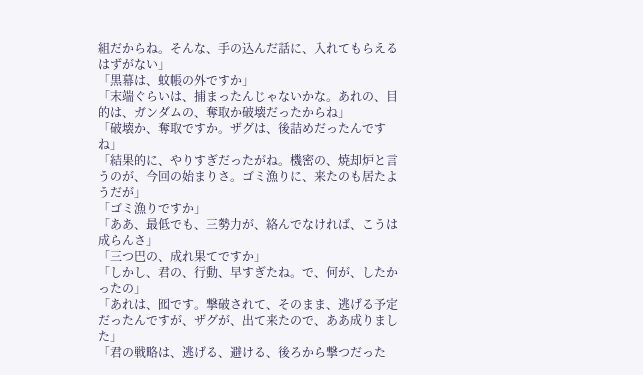組だからね。そんな、手の込んだ話に、入れてもらえるはずがない」
「黒幕は、蚊帳の外ですか」
「末端ぐらいは、捕まったんじゃないかな。あれの、目的は、ガンダムの、奪取か破壊だったからね」
「破壊か、奪取ですか。ザグは、後詰めだったんですね」
「結果的に、やりすぎだったがね。機密の、焼却炉と言うのが、今回の始まりさ。ゴミ漁りに、来たのも居たようだが」
「ゴミ漁りですか」
「ああ、最低でも、三勢力が、絡んでなければ、こうは成らんさ」
「三つ巴の、成れ果てですか」
「しかし、君の、行動、早すぎたね。で、何が、したかったの」
「あれは、囮です。撃破されて、そのまま、逃げる予定だったんですが、ザグが、出て来たので、ああ成りました」
「君の戦略は、逃げる、避ける、後ろから撃つだった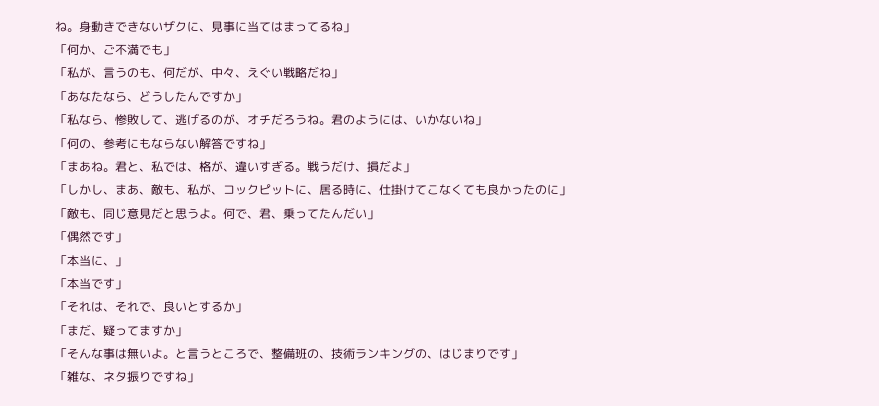ね。身動きできないザクに、見事に当てはまってるね」
「何か、ご不満でも」
「私が、言うのも、何だが、中々、えぐい戦略だね」
「あなたなら、どうしたんですか」
「私なら、惨敗して、逃げるのが、オチだろうね。君のようには、いかないね」
「何の、参考にもならない解答ですね」
「まあね。君と、私では、格が、違いすぎる。戦うだけ、損だよ」
「しかし、まあ、敵も、私が、コックピットに、居る時に、仕掛けてこなくても良かったのに」
「敵も、同じ意見だと思うよ。何で、君、乗ってたんだい」
「偶然です」
「本当に、」
「本当です」
「それは、それで、良いとするか」
「まだ、疑ってますか」
「そんな事は無いよ。と言うところで、整備班の、技術ランキングの、はじまりです」
「雑な、ネタ振りですね」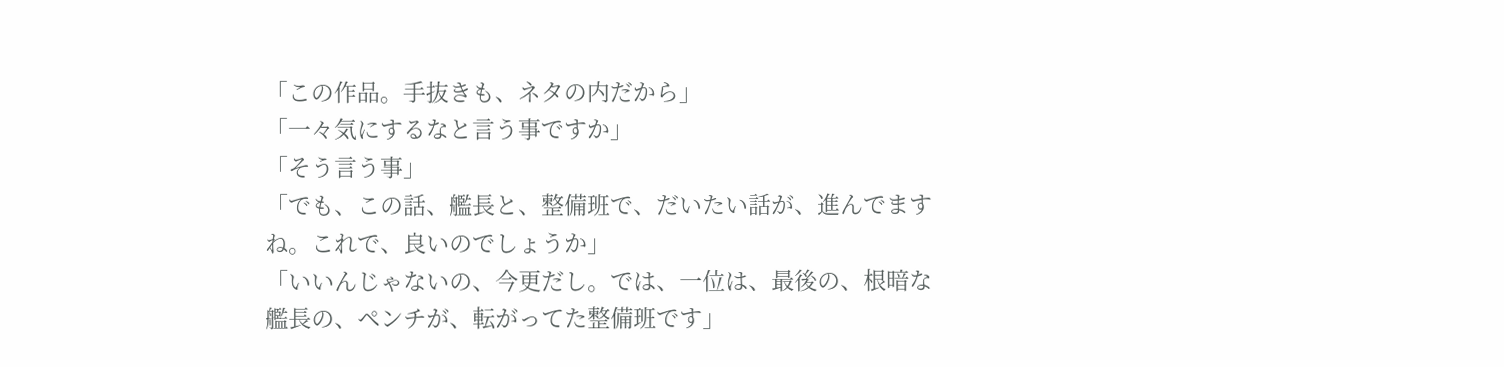「この作品。手抜きも、ネタの内だから」
「一々気にするなと言う事ですか」
「そう言う事」
「でも、この話、艦長と、整備班で、だいたい話が、進んでますね。これで、良いのでしょうか」
「いいんじゃないの、今更だし。では、一位は、最後の、根暗な艦長の、ペンチが、転がってた整備班です」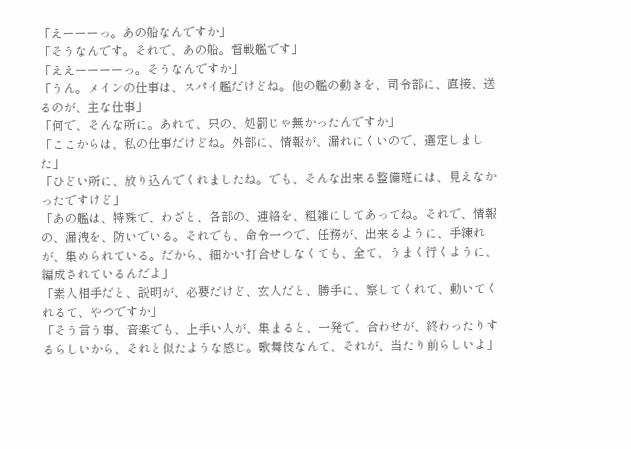「えーーーっ。あの船なんですか」
「そうなんです。それで、あの船。督戦艦です」
「ええーーーーっ。そうなんですか」
「うん。メインの仕事は、スパイ艦だけどね。他の艦の動きを、司令部に、直接、送るのが、主な仕事」
「何で、そんな所に。あれて、只の、処罰じゃ無かったんですか」
「ここからは、私の仕事だけどね。外部に、情報が、漏れにくいので、選定しました」
「ひどい所に、放り込んでくれましたね。でも、そんな出来る整備班には、見えなかったですけど」
「あの艦は、特殊で、わざと、各部の、連絡を、粗雑にしてあってね。それで、情報の、漏洩を、防いでいる。それでも、命令一つで、任務が、出来るように、手練れが、集められている。だから、細かい打合せしなくても、全て、うまく行くように、編成されているんだよ」
「素人相手だと、説明が、必要だけど、玄人だと、勝手に、察してくれて、動いてくれるて、やつですか」
「そう言う事、音楽でも、上手い人が、集まると、一発で、合わせが、終わったりするらしいから、それと似たような感じ。歌舞伎なんて、それが、当たり前らしいよ」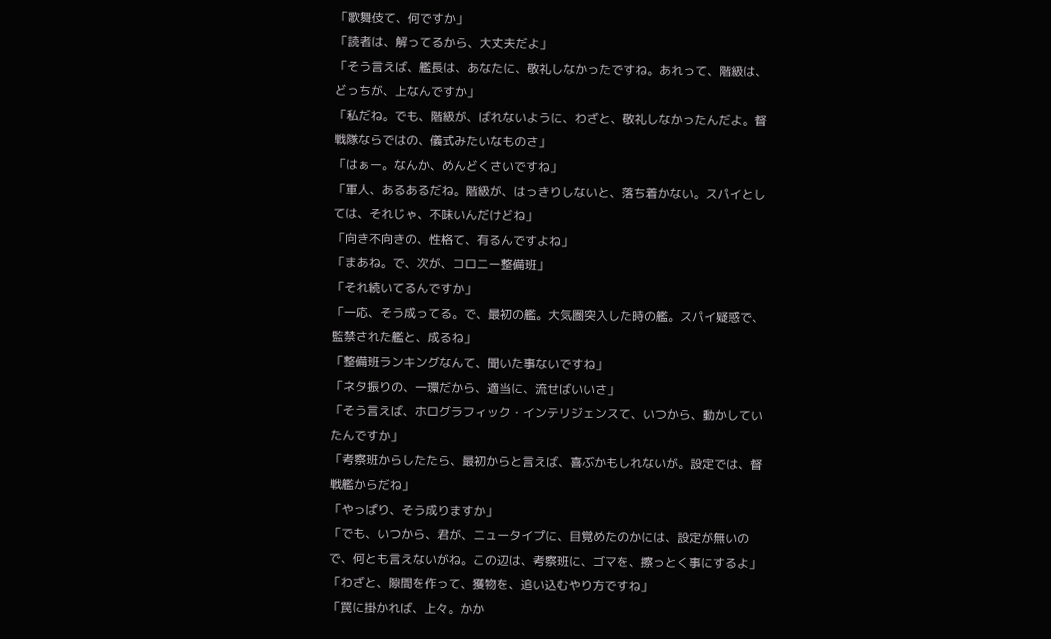「歌舞伎て、何ですか」
「読者は、解ってるから、大丈夫だよ」
「そう言えば、艦長は、あなたに、敬礼しなかったですね。あれって、階級は、どっちが、上なんですか」
「私だね。でも、階級が、ばれないように、わざと、敬礼しなかったんだよ。督戦隊ならではの、儀式みたいなものさ」
「はぁー。なんか、めんどくさいですね」
「軍人、あるあるだね。階級が、はっきりしないと、落ち着かない。スパイとしては、それじゃ、不味いんだけどね」
「向き不向きの、性格て、有るんですよね」
「まあね。で、次が、コロニー整備班」
「それ続いてるんですか」
「一応、そう成ってる。で、最初の艦。大気圏突入した時の艦。スパイ疑惑で、監禁された艦と、成るね」
「整備班ランキングなんて、聞いた事ないですね」
「ネタ振りの、一環だから、適当に、流せばいいさ」
「そう言えば、ホログラフィック・インテリジェンスて、いつから、動かしていたんですか」
「考察班からしたたら、最初からと言えば、喜ぶかもしれないが。設定では、督戦艦からだね」
「やっぱり、そう成りますか」
「でも、いつから、君が、ニュータイプに、目覚めたのかには、設定が無いので、何とも言えないがね。この辺は、考察班に、ゴマを、擦っとく事にするよ」
「わざと、隙間を作って、獲物を、追い込むやり方ですね」
「罠に掛かれば、上々。かか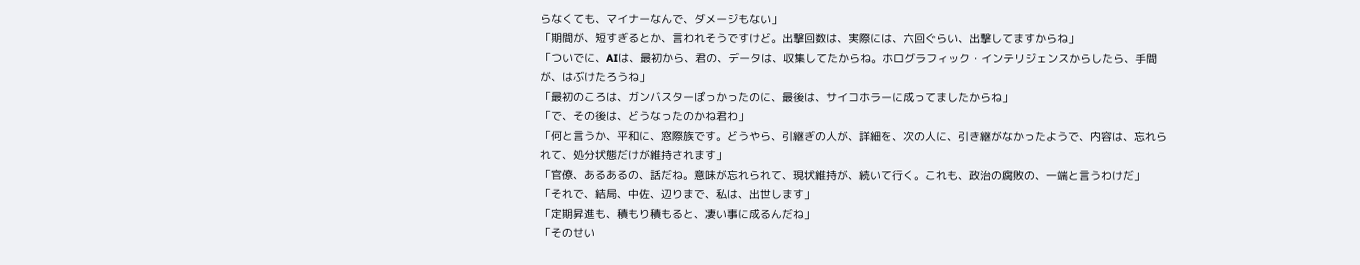らなくても、マイナーなんで、ダメージもない」
「期間が、短すぎるとか、言われそうですけど。出撃回数は、実際には、六回ぐらい、出撃してますからね」
「ついでに、AIは、最初から、君の、データは、収集してたからね。ホログラフィック・インテリジェンスからしたら、手間が、はぶけたろうね」
「最初のころは、ガンバスターぽっかったのに、最後は、サイコホラーに成ってましたからね」
「で、その後は、どうなったのかね君わ」
「何と言うか、平和に、窓際族です。どうやら、引継ぎの人が、詳細を、次の人に、引き継がなかったようで、内容は、忘れられて、処分状態だけが維持されます」
「官僚、あるあるの、話だね。意味が忘れられて、現状維持が、続いて行く。これも、政治の腐敗の、一端と言うわけだ」
「それで、結局、中佐、辺りまで、私は、出世します」
「定期昇進も、積もり積もると、凄い事に成るんだね」
「そのせい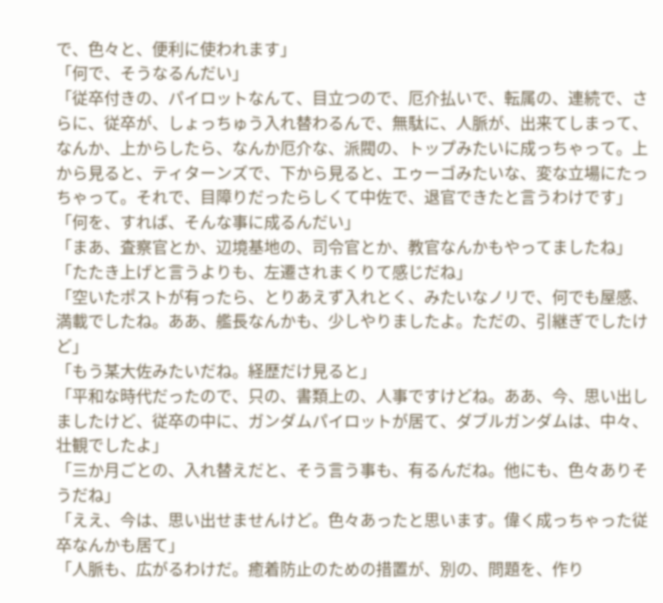で、色々と、便利に使われます」
「何で、そうなるんだい」
「従卒付きの、パイロットなんて、目立つので、厄介払いで、転属の、連続で、さらに、従卒が、しょっちゅう入れ替わるんで、無駄に、人脈が、出来てしまって、なんか、上からしたら、なんか厄介な、派閥の、トップみたいに成っちゃって。上から見ると、ティターンズで、下から見ると、エゥーゴみたいな、変な立場にたっちゃって。それで、目障りだったらしくて中佐で、退官できたと言うわけです」
「何を、すれば、そんな事に成るんだい」
「まあ、査察官とか、辺境基地の、司令官とか、教官なんかもやってましたね」
「たたき上げと言うよりも、左遷されまくりて感じだね」
「空いたポストが有ったら、とりあえず入れとく、みたいなノリで、何でも屋感、満載でしたね。ああ、艦長なんかも、少しやりましたよ。ただの、引継ぎでしたけど」
「もう某大佐みたいだね。経歴だけ見ると」
「平和な時代だったので、只の、書類上の、人事ですけどね。ああ、今、思い出しましたけど、従卒の中に、ガンダムパイロットが居て、ダブルガンダムは、中々、壮観でしたよ」
「三か月ごとの、入れ替えだと、そう言う事も、有るんだね。他にも、色々ありそうだね」
「ええ、今は、思い出せませんけど。色々あったと思います。偉く成っちゃった従卒なんかも居て」
「人脈も、広がるわけだ。癒着防止のための措置が、別の、問題を、作り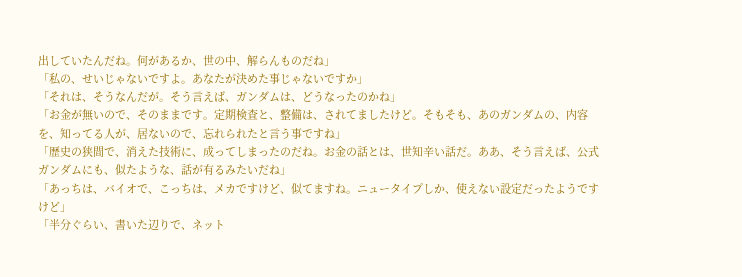出していたんだね。何があるか、世の中、解らんものだね」
「私の、せいじゃないですよ。あなたが決めた事じゃないですか」
「それは、そうなんだが。そう言えば、ガンダムは、どうなったのかね」
「お金が無いので、そのままです。定期検査と、整備は、されてましたけど。そもそも、あのガンダムの、内容を、知ってる人が、居ないので、忘れられたと言う事ですね」
「歴史の狭間で、消えた技術に、成ってしまったのだね。お金の話とは、世知辛い話だ。ああ、そう言えば、公式ガンダムにも、似たような、話が有るみたいだね」
「あっちは、バイオで、こっちは、メカですけど、似てますね。ニュータイプしか、使えない設定だったようですけど」
「半分ぐらい、書いた辺りで、ネット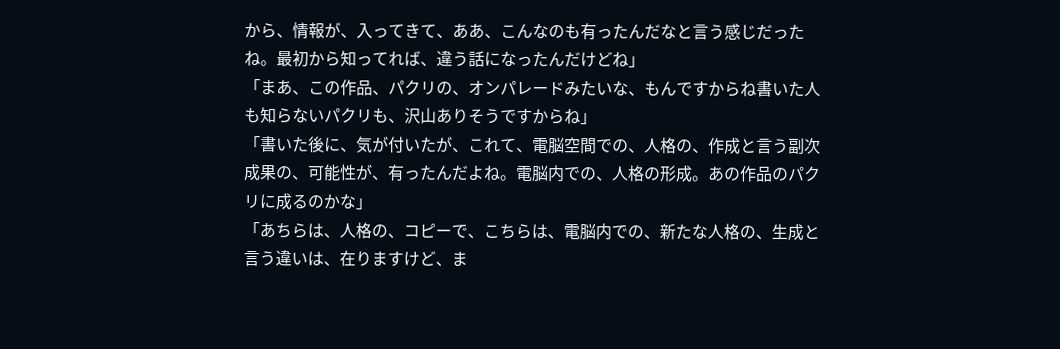から、情報が、入ってきて、ああ、こんなのも有ったんだなと言う感じだったね。最初から知ってれば、違う話になったんだけどね」
「まあ、この作品、パクリの、オンパレードみたいな、もんですからね書いた人も知らないパクリも、沢山ありそうですからね」
「書いた後に、気が付いたが、これて、電脳空間での、人格の、作成と言う副次成果の、可能性が、有ったんだよね。電脳内での、人格の形成。あの作品のパクリに成るのかな」
「あちらは、人格の、コピーで、こちらは、電脳内での、新たな人格の、生成と言う違いは、在りますけど、ま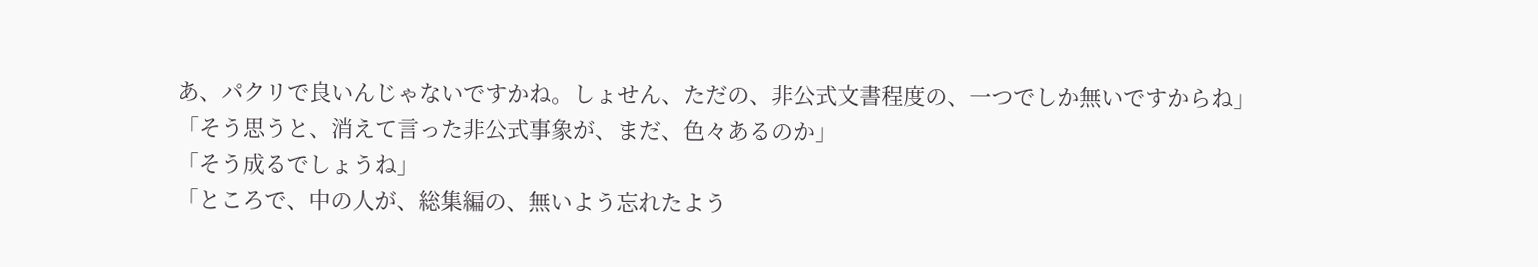あ、パクリで良いんじゃないですかね。しょせん、ただの、非公式文書程度の、一つでしか無いですからね」
「そう思うと、消えて言った非公式事象が、まだ、色々あるのか」
「そう成るでしょうね」
「ところで、中の人が、総集編の、無いよう忘れたよう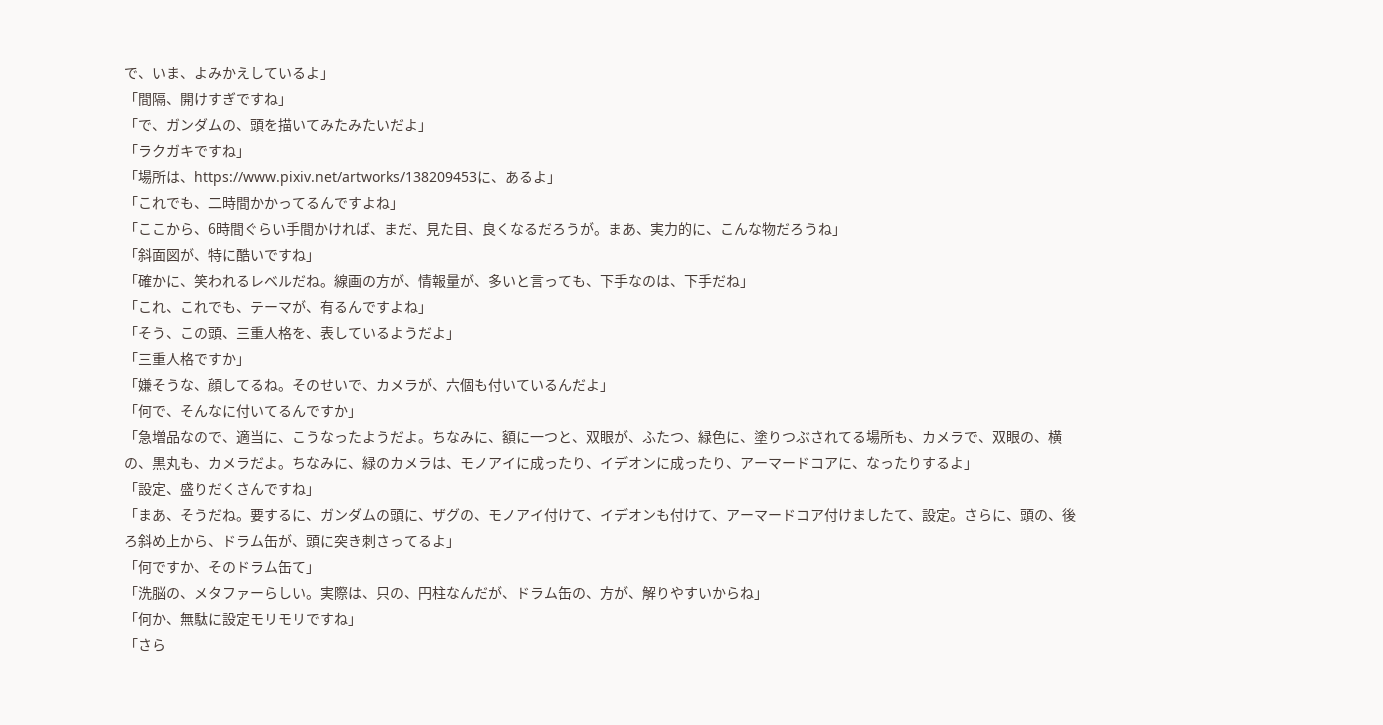で、いま、よみかえしているよ」
「間隔、開けすぎですね」
「で、ガンダムの、頭を描いてみたみたいだよ」
「ラクガキですね」
「場所は、https://www.pixiv.net/artworks/138209453に、あるよ」
「これでも、二時間かかってるんですよね」
「ここから、6時間ぐらい手間かければ、まだ、見た目、良くなるだろうが。まあ、実力的に、こんな物だろうね」
「斜面図が、特に酷いですね」
「確かに、笑われるレベルだね。線画の方が、情報量が、多いと言っても、下手なのは、下手だね」
「これ、これでも、テーマが、有るんですよね」
「そう、この頭、三重人格を、表しているようだよ」
「三重人格ですか」
「嫌そうな、顔してるね。そのせいで、カメラが、六個も付いているんだよ」
「何で、そんなに付いてるんですか」
「急増品なので、適当に、こうなったようだよ。ちなみに、額に一つと、双眼が、ふたつ、緑色に、塗りつぶされてる場所も、カメラで、双眼の、横の、黒丸も、カメラだよ。ちなみに、緑のカメラは、モノアイに成ったり、イデオンに成ったり、アーマードコアに、なったりするよ」
「設定、盛りだくさんですね」
「まあ、そうだね。要するに、ガンダムの頭に、ザグの、モノアイ付けて、イデオンも付けて、アーマードコア付けましたて、設定。さらに、頭の、後ろ斜め上から、ドラム缶が、頭に突き刺さってるよ」
「何ですか、そのドラム缶て」
「洗脳の、メタファーらしい。実際は、只の、円柱なんだが、ドラム缶の、方が、解りやすいからね」
「何か、無駄に設定モリモリですね」
「さら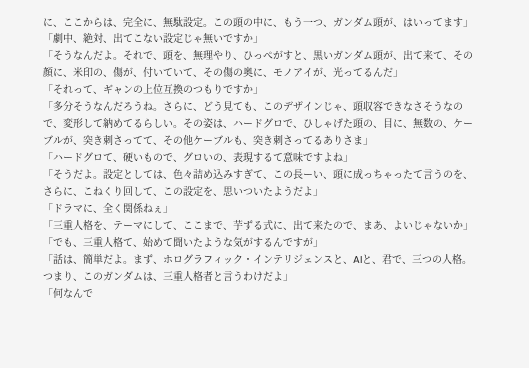に、ここからは、完全に、無駄設定。この頭の中に、もう一つ、ガンダム頭が、はいってます」
「劇中、絶対、出てこない設定じゃ無いですか」
「そうなんだよ。それで、頭を、無理やり、ひっぺがすと、黒いガンダム頭が、出て来て、その顔に、米印の、傷が、付いていて、その傷の奥に、モノアイが、光ってるんだ」
「それって、ギャンの上位互換のつもりですか」
「多分そうなんだろうね。さらに、どう見ても、このデザインじゃ、頭収容できなさそうなので、変形して納めてるらしい。その姿は、ハードグロで、ひしゃげた頭の、目に、無数の、ケーブルが、突き刺さってて、その他ケーブルも、突き刺さってるありさま」
「ハードグロて、硬いもので、グロいの、表現するて意味ですよね」
「そうだよ。設定としては、色々詰め込みすぎて、この長ーい、頭に成っちゃったて言うのを、さらに、こねくり回して、この設定を、思いついたようだよ」
「ドラマに、全く関係ねぇ」
「三重人格を、テーマにして、ここまで、芋ずる式に、出て来たので、まあ、よいじゃないか」
「でも、三重人格て、始めて聞いたような気がするんですが」
「話は、簡単だよ。まず、ホログラフィック・インテリジェンスと、AIと、君で、三つの人格。つまり、このガンダムは、三重人格者と言うわけだよ」
「何なんで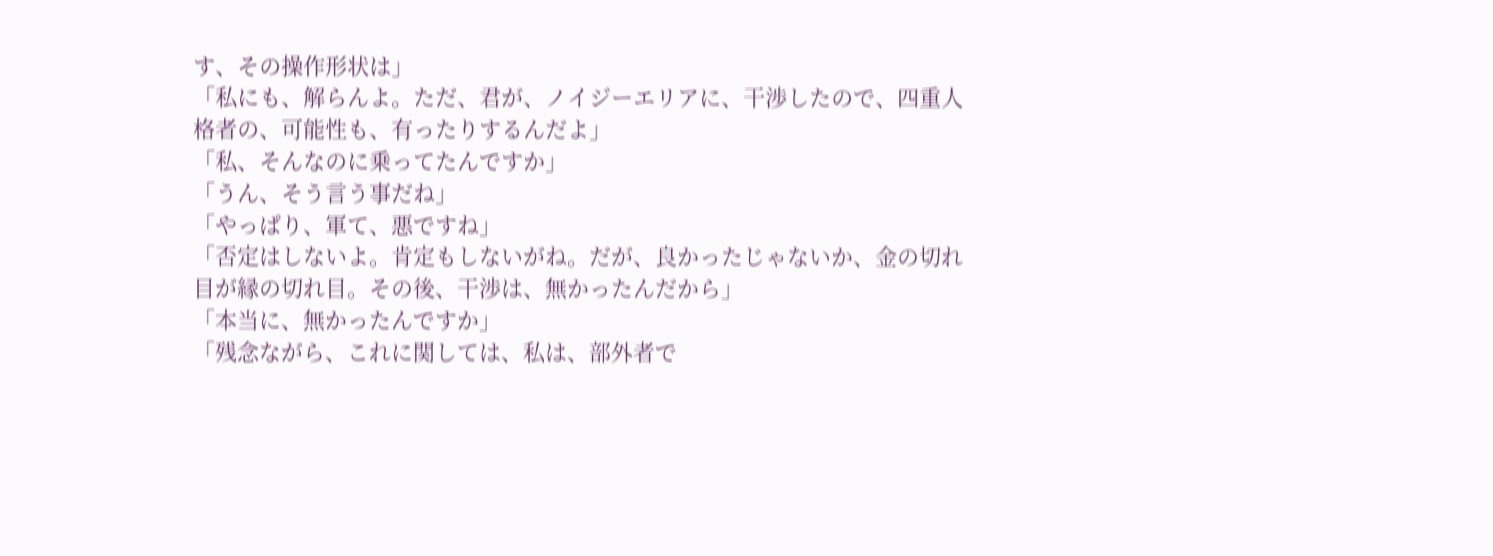す、その操作形状は」
「私にも、解らんよ。ただ、君が、ノイジーエリアに、干渉したので、四重人格者の、可能性も、有ったりするんだよ」
「私、そんなのに乗ってたんですか」
「うん、そう言う事だね」
「やっぱり、軍て、悪ですね」
「否定はしないよ。肯定もしないがね。だが、良かったじゃないか、金の切れ目が縁の切れ目。その後、干渉は、無かったんだから」
「本当に、無かったんですか」
「残念ながら、これに関しては、私は、部外者で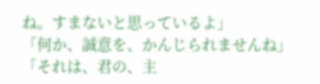ね。すまないと思っているよ」
「何か、誠意を、かんじられませんね」
「それは、君の、主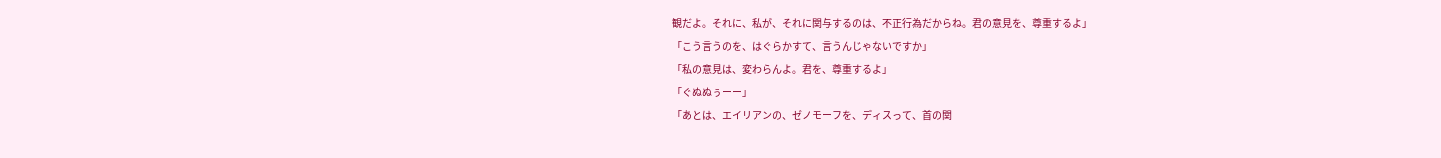観だよ。それに、私が、それに関与するのは、不正行為だからね。君の意見を、尊重するよ」
「こう言うのを、はぐらかすて、言うんじゃないですか」
「私の意見は、変わらんよ。君を、尊重するよ」
「ぐぬぬぅーー」
「あとは、エイリアンの、ゼノモーフを、ディスって、首の関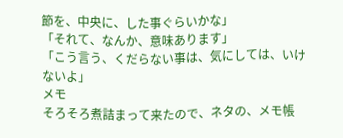節を、中央に、した事ぐらいかな」
「それて、なんか、意味あります」
「こう言う、くだらない事は、気にしては、いけないよ」
メモ
そろそろ煮詰まって来たので、ネタの、メモ帳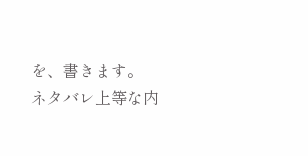を、書きます。
ネタバレ上等な内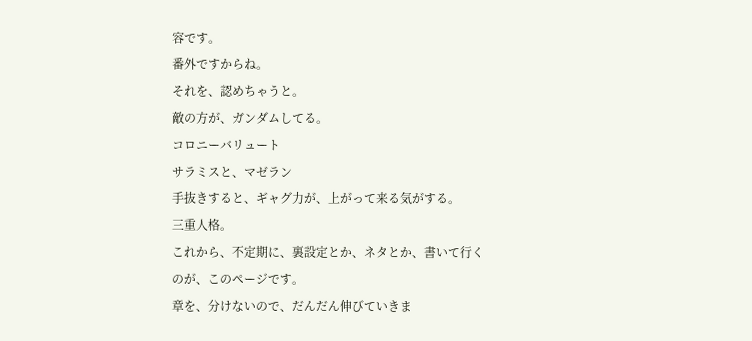容です。
番外ですからね。
それを、認めちゃうと。
敵の方が、ガンダムしてる。
コロニーバリュート
サラミスと、マゼラン
手抜きすると、ギャグ力が、上がって来る気がする。
三重人格。
これから、不定期に、裏設定とか、ネタとか、書いて行くのが、このページです。
章を、分けないので、だんだん伸びていきま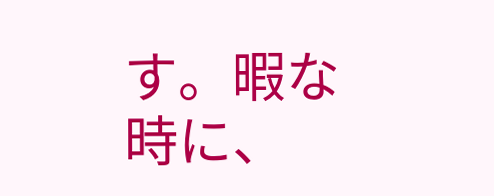す。暇な時に、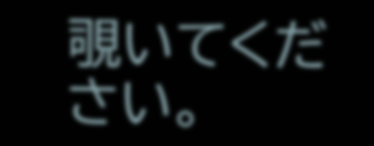覗いてください。